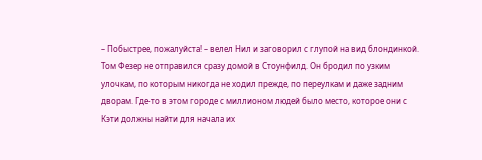– Побыстрее, пожалуйста! – велел Нил и заговорил с глупой на вид блондинкой.
Том Фезер не отправился сразу домой в Стоунфилд. Он бродил по узким улочкам, по которым никогда не ходил прежде, по переулкам и даже задним дворам. Где-то в этом городе с миллионом людей было место, которое они с Кэти должны найти для начала их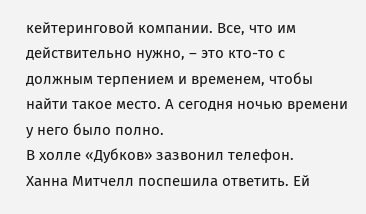кейтеринговой компании. Все, что им действительно нужно, – это кто-то с должным терпением и временем, чтобы найти такое место. А сегодня ночью времени у него было полно.
В холле «Дубков» зазвонил телефон.
Ханна Митчелл поспешила ответить. Ей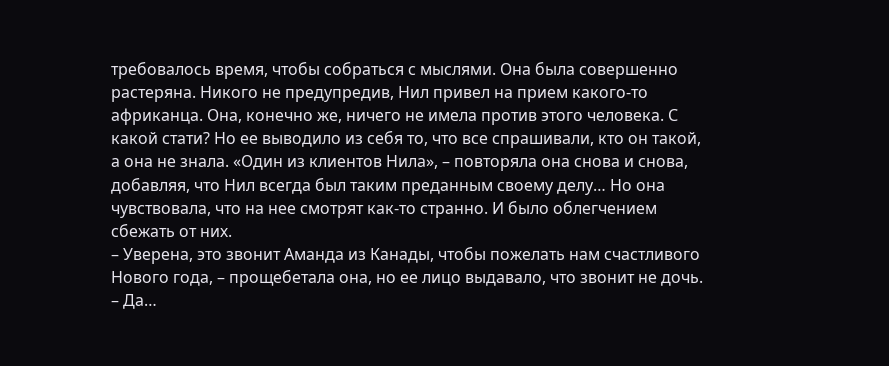требовалось время, чтобы собраться с мыслями. Она была совершенно растеряна. Никого не предупредив, Нил привел на прием какого-то африканца. Она, конечно же, ничего не имела против этого человека. С какой стати? Но ее выводило из себя то, что все спрашивали, кто он такой, а она не знала. «Один из клиентов Нила», – повторяла она снова и снова, добавляя, что Нил всегда был таким преданным своему делу… Но она чувствовала, что на нее смотрят как-то странно. И было облегчением сбежать от них.
– Уверена, это звонит Аманда из Канады, чтобы пожелать нам счастливого Нового года, – прощебетала она, но ее лицо выдавало, что звонит не дочь. – Да…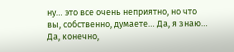ну… это все очень неприятно, но что вы, собственно, думаете… Да, я знаю… Да, конечно,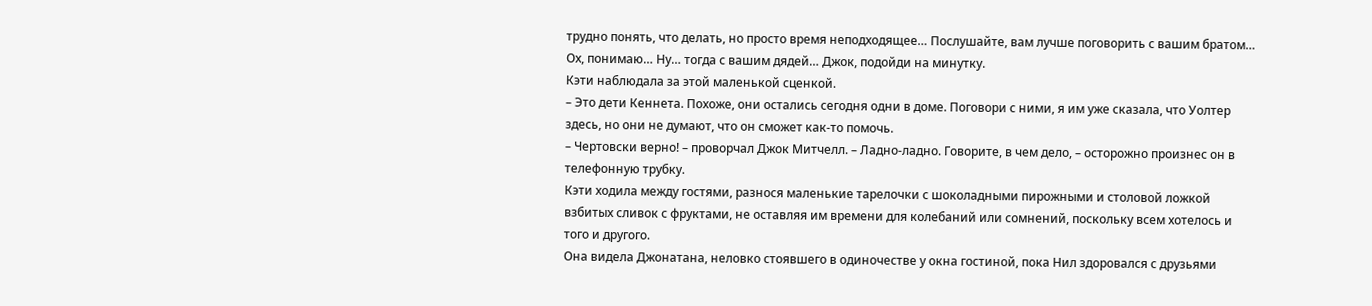трудно понять, что делать, но просто время неподходящее… Послушайте, вам лучше поговорить с вашим братом… Ох, понимаю… Ну… тогда с вашим дядей… Джок, подойди на минутку.
Кэти наблюдала за этой маленькой сценкой.
– Это дети Кеннета. Похоже, они остались сегодня одни в доме. Поговори с ними, я им уже сказала, что Уолтер здесь, но они не думают, что он сможет как-то помочь.
– Чертовски верно! – проворчал Джок Митчелл. – Ладно-ладно. Говорите, в чем дело, – осторожно произнес он в телефонную трубку.
Кэти ходила между гостями, разнося маленькие тарелочки с шоколадными пирожными и столовой ложкой взбитых сливок с фруктами, не оставляя им времени для колебаний или сомнений, поскольку всем хотелось и того и другого.
Она видела Джонатана, неловко стоявшего в одиночестве у окна гостиной, пока Нил здоровался с друзьями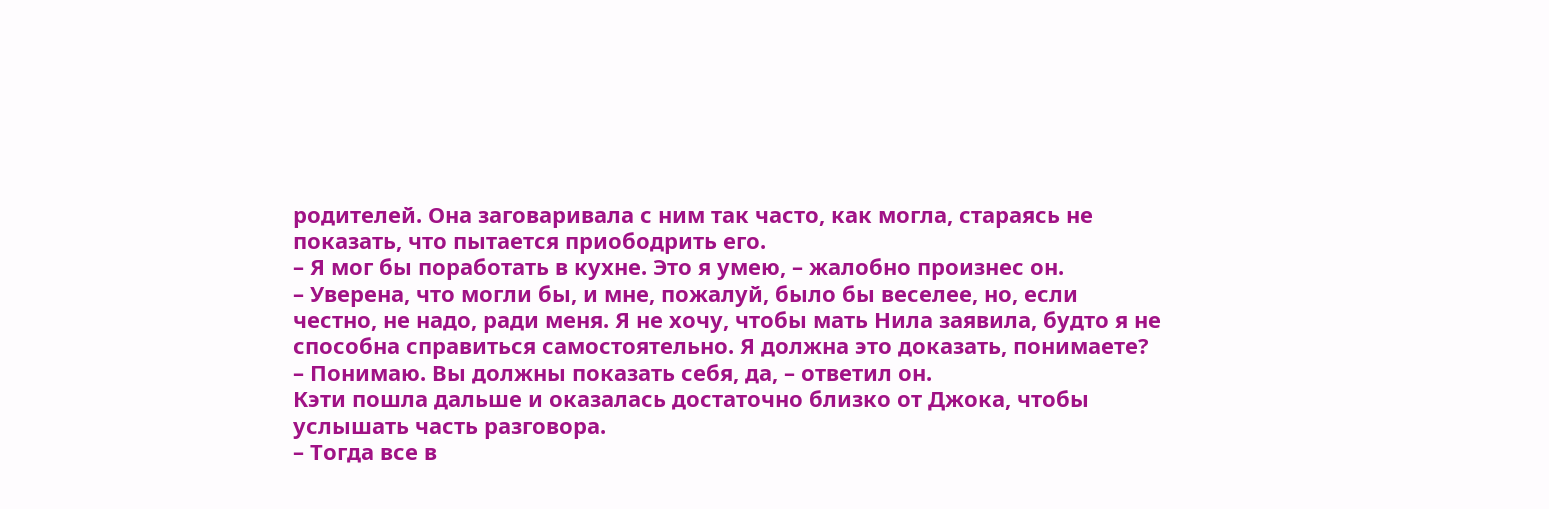родителей. Она заговаривала с ним так часто, как могла, стараясь не показать, что пытается приободрить его.
– Я мог бы поработать в кухне. Это я умею, – жалобно произнес он.
– Уверена, что могли бы, и мне, пожалуй, было бы веселее, но, если честно, не надо, ради меня. Я не хочу, чтобы мать Нила заявила, будто я не способна справиться самостоятельно. Я должна это доказать, понимаете?
– Понимаю. Вы должны показать себя, да, – ответил он.
Кэти пошла дальше и оказалась достаточно близко от Джока, чтобы услышать часть разговора.
– Тогда все в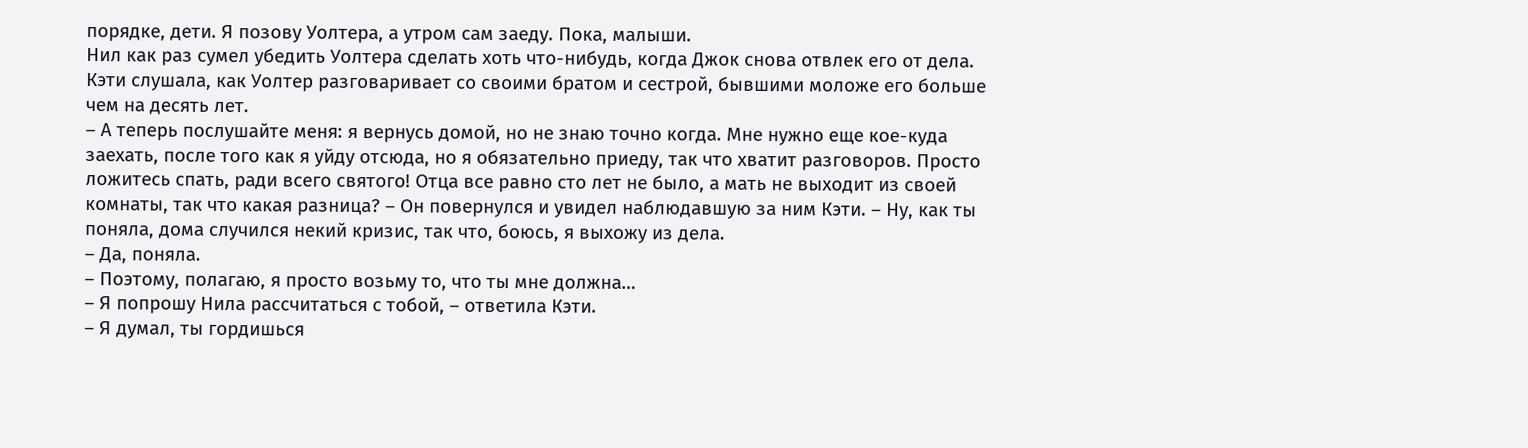порядке, дети. Я позову Уолтера, а утром сам заеду. Пока, малыши.
Нил как раз сумел убедить Уолтера сделать хоть что-нибудь, когда Джок снова отвлек его от дела. Кэти слушала, как Уолтер разговаривает со своими братом и сестрой, бывшими моложе его больше чем на десять лет.
– А теперь послушайте меня: я вернусь домой, но не знаю точно когда. Мне нужно еще кое-куда заехать, после того как я уйду отсюда, но я обязательно приеду, так что хватит разговоров. Просто ложитесь спать, ради всего святого! Отца все равно сто лет не было, а мать не выходит из своей комнаты, так что какая разница? – Он повернулся и увидел наблюдавшую за ним Кэти. – Ну, как ты поняла, дома случился некий кризис, так что, боюсь, я выхожу из дела.
– Да, поняла.
– Поэтому, полагаю, я просто возьму то, что ты мне должна…
– Я попрошу Нила рассчитаться с тобой, – ответила Кэти.
– Я думал, ты гордишься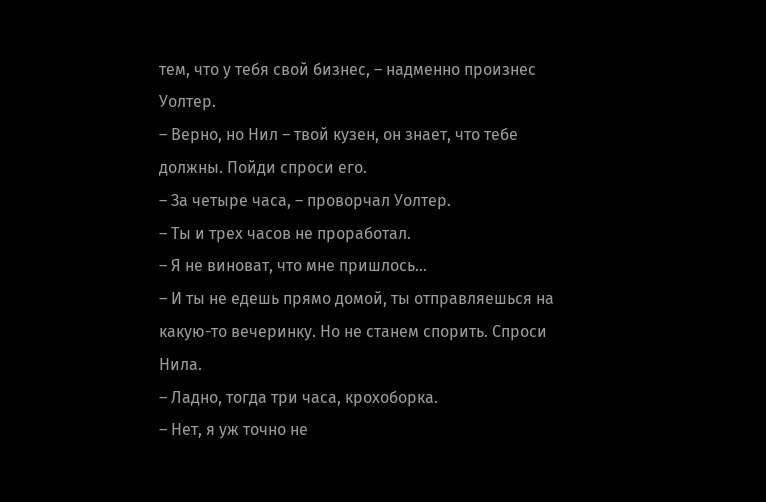тем, что у тебя свой бизнес, – надменно произнес Уолтер.
– Верно, но Нил – твой кузен, он знает, что тебе должны. Пойди спроси его.
– За четыре часа, – проворчал Уолтер.
– Ты и трех часов не проработал.
– Я не виноват, что мне пришлось…
– И ты не едешь прямо домой, ты отправляешься на какую-то вечеринку. Но не станем спорить. Спроси Нила.
– Ладно, тогда три часа, крохоборка.
– Нет, я уж точно не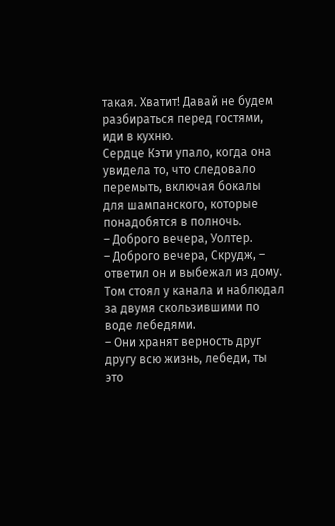такая. Хватит! Давай не будем разбираться перед гостями, иди в кухню.
Сердце Кэти упало, когда она увидела то, что следовало перемыть, включая бокалы для шампанского, которые понадобятся в полночь.
– Доброго вечера, Уолтер.
– Доброго вечера, Скрудж, – ответил он и выбежал из дому.
Том стоял у канала и наблюдал за двумя скользившими по воде лебедями.
– Они хранят верность друг другу всю жизнь, лебеди, ты это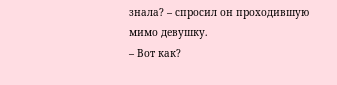знала? – спросил он проходившую мимо девушку.
– Вот как?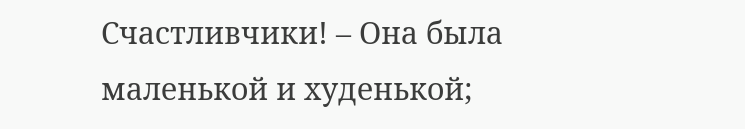Счастливчики! – Она была маленькой и худенькой;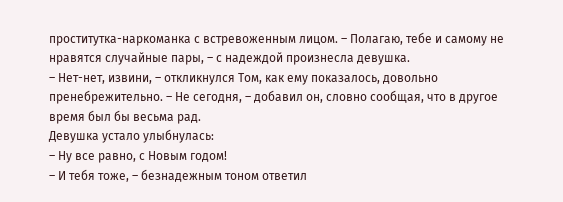проститутка-наркоманка с встревоженным лицом. – Полагаю, тебе и самому не нравятся случайные пары, – с надеждой произнесла девушка.
– Нет-нет, извини, – откликнулся Том, как ему показалось, довольно пренебрежительно. – Не сегодня, – добавил он, словно сообщая, что в другое время был бы весьма рад.
Девушка устало улыбнулась:
– Ну все равно, с Новым годом!
– И тебя тоже, – безнадежным тоном ответил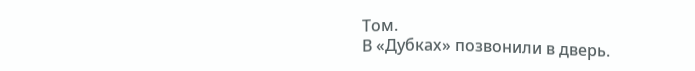Том.
В «Дубках» позвонили в дверь.